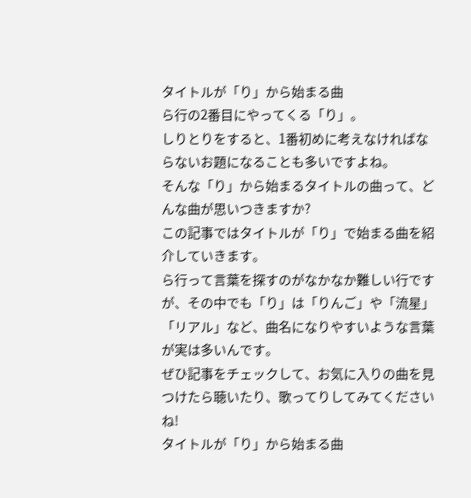タイトルが「り」から始まる曲
ら行の2番目にやってくる「り」。
しりとりをすると、1番初めに考えなければならないお題になることも多いですよね。
そんな「り」から始まるタイトルの曲って、どんな曲が思いつきますか?
この記事ではタイトルが「り」で始まる曲を紹介していきます。
ら行って言葉を探すのがなかなか難しい行ですが、その中でも「り」は「りんご」や「流星」「リアル」など、曲名になりやすいような言葉が実は多いんです。
ぜひ記事をチェックして、お気に入りの曲を見つけたら聴いたり、歌ってりしてみてくださいね!
タイトルが「り」から始まる曲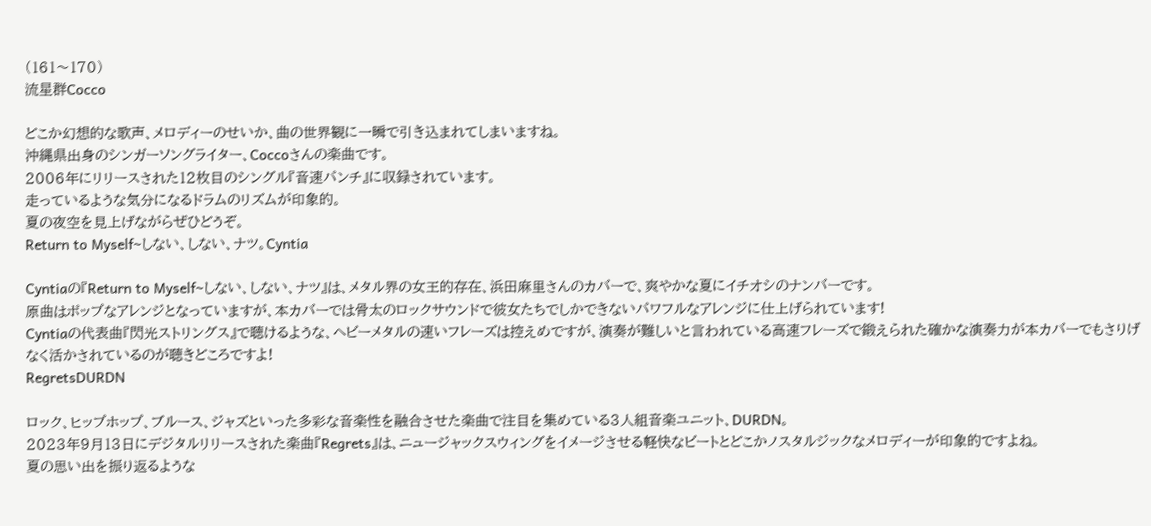(161〜170)
流星群Cocco

どこか幻想的な歌声、メロディーのせいか、曲の世界観に一瞬で引き込まれてしまいますね。
沖縄県出身のシンガーソングライター、Coccoさんの楽曲です。
2006年にリリースされた12枚目のシングル『音速パンチ』に収録されています。
走っているような気分になるドラムのリズムが印象的。
夏の夜空を見上げながらぜひどうぞ。
Return to Myself~しない、しない、ナツ。Cyntia

Cyntiaの『Return to Myself~しない、しない、ナツ』は、メタル界の女王的存在、浜田麻里さんのカバーで、爽やかな夏にイチオシのナンバーです。
原曲はポップなアレンジとなっていますが、本カバーでは骨太のロックサウンドで彼女たちでしかできないパワフルなアレンジに仕上げられています!
Cyntiaの代表曲『閃光ストリングス』で聴けるような、ヘビーメタルの速いフレーズは控えめですが、演奏が難しいと言われている高速フレーズで鍛えられた確かな演奏力が本カバーでもさりげなく活かされているのが聴きどころですよ!
RegretsDURDN

ロック、ヒップホップ、ブルース、ジャズといった多彩な音楽性を融合させた楽曲で注目を集めている3人組音楽ユニット、DURDN。
2023年9月13日にデジタルリリースされた楽曲『Regrets』は、ニュージャックスウィングをイメージさせる軽快なビートとどこかノスタルジックなメロディーが印象的ですよね。
夏の思い出を振り返るような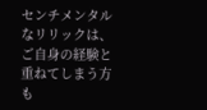センチメンタルなリリックは、ご自身の経験と重ねてしまう方も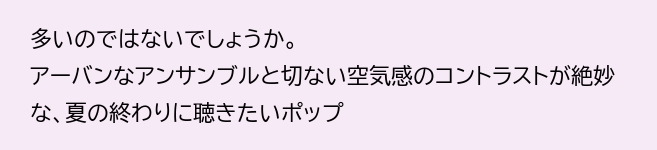多いのではないでしょうか。
アーバンなアンサンブルと切ない空気感のコントラストが絶妙な、夏の終わりに聴きたいポップ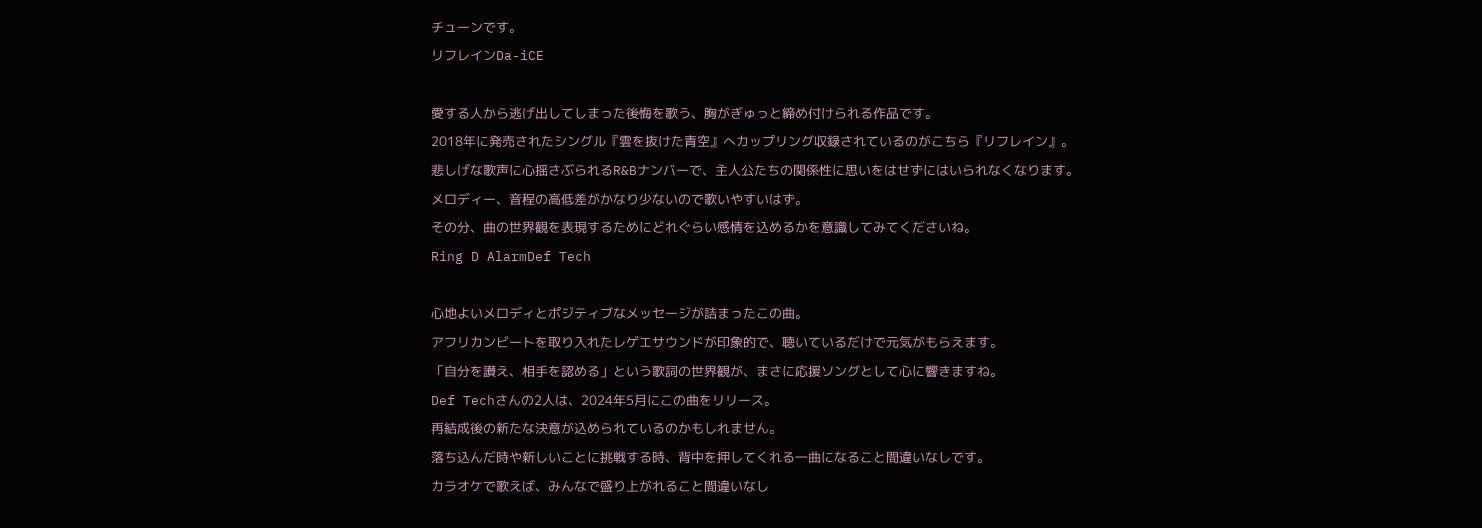チューンです。
リフレインDa-iCE

愛する人から逃げ出してしまった後悔を歌う、胸がぎゅっと締め付けられる作品です。
2018年に発売されたシングル『雲を抜けた青空』へカップリング収録されているのがこちら『リフレイン』。
悲しげな歌声に心揺さぶられるR&Bナンバーで、主人公たちの関係性に思いをはせずにはいられなくなります。
メロディー、音程の高低差がかなり少ないので歌いやすいはず。
その分、曲の世界観を表現するためにどれぐらい感情を込めるかを意識してみてくださいね。
Ring D AlarmDef Tech

心地よいメロディとポジティブなメッセージが詰まったこの曲。
アフリカンビートを取り入れたレゲエサウンドが印象的で、聴いているだけで元気がもらえます。
「自分を讃え、相手を認める」という歌詞の世界観が、まさに応援ソングとして心に響きますね。
Def Techさんの2人は、2024年5月にこの曲をリリース。
再結成後の新たな決意が込められているのかもしれません。
落ち込んだ時や新しいことに挑戦する時、背中を押してくれる一曲になること間違いなしです。
カラオケで歌えば、みんなで盛り上がれること間違いなし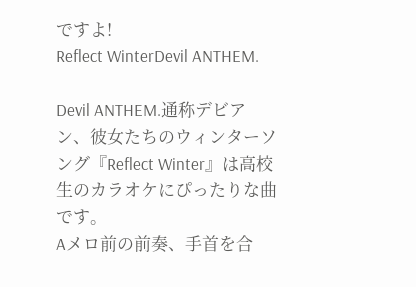ですよ!
Reflect WinterDevil ANTHEM.

Devil ANTHEM.通称デビアン、彼女たちのウィンターソング『Reflect Winter』は高校生のカラオケにぴったりな曲です。
Aメロ前の前奏、手首を合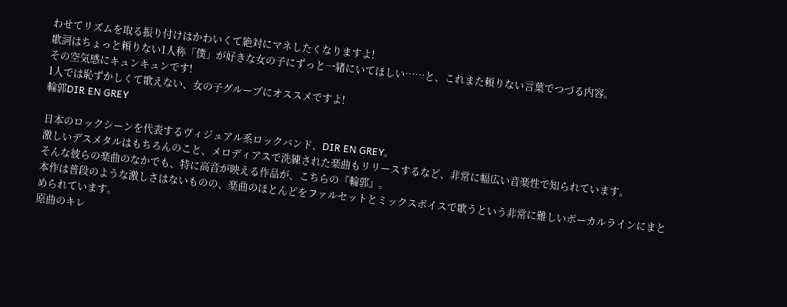わせてリズムを取る振り付けはかわいくて絶対にマネしたくなりますよ!
歌詞はちょっと頼りない1人称「僕」が好きな女の子にずっと一緒にいてほしい……と、これまた頼りない言葉でつづる内容。
その空気感にキュンキュンです!
1人では恥ずかしくて歌えない、女の子グループにオススメですよ!
輪郭DIR EN GREY

日本のロックシーンを代表するヴィジュアル系ロックバンド、DIR EN GREY。
激しいデスメタルはもちろんのこと、メロディアスで洗練された楽曲もリリースするなど、非常に幅広い音楽性で知られています。
そんな彼らの楽曲のなかでも、特に高音が映える作品が、こちらの『輪郭』。
本作は普段のような激しさはないものの、楽曲のほとんどをファルセットとミックスボイスで歌うという非常に難しいボーカルラインにまとめられています。
原曲のキレ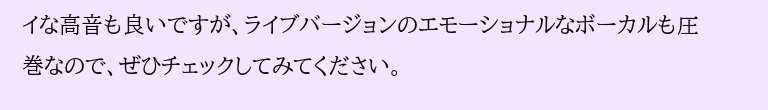イな高音も良いですが、ライブバージョンのエモーショナルなボーカルも圧巻なので、ぜひチェックしてみてください。